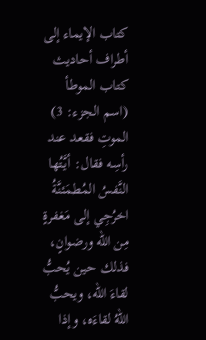كتاب الإيماء إلى أطراف أحاديث كتاب الموطأ (اسم الجزء: 3)
الموتِ فقعد عند رأسِه فقال: أيَّتُها النَّفسُ المُطمَئنَّةُ اخرُجِي إلى مَغفرةٍ مِن الله ورضوانٍ، فذلك حين يُحبُّ لقاءَ الله، ويحبُّ اللهُ لقاءَه، وإذا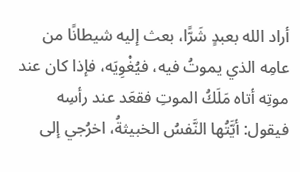أراد الله بعبدٍ شَرًّا، بعث إليه شيطانًا من عامِه الذي يموتُ فيه، فيُغْوِيَه، فإذا كان عند موتِه أتاه مَلَكُ الموتِ فقعَد عند رأسِه فيقول: أيَّتُها النَّفسُ الخبيثةُ، اخرُجي إلى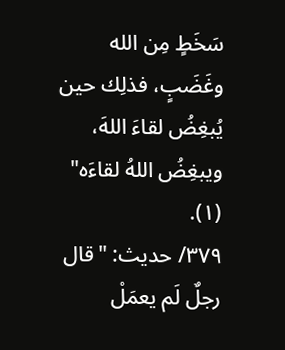سَخَطٍ مِن الله وغَضَبٍ، فذلِك حين يُبغِضُ لقاءَ اللهَ، ويبغِضُ اللهُ لقاءَه" (١).
٣٧٩/ حديث: "قال رجلٌ لَم يعمَلْ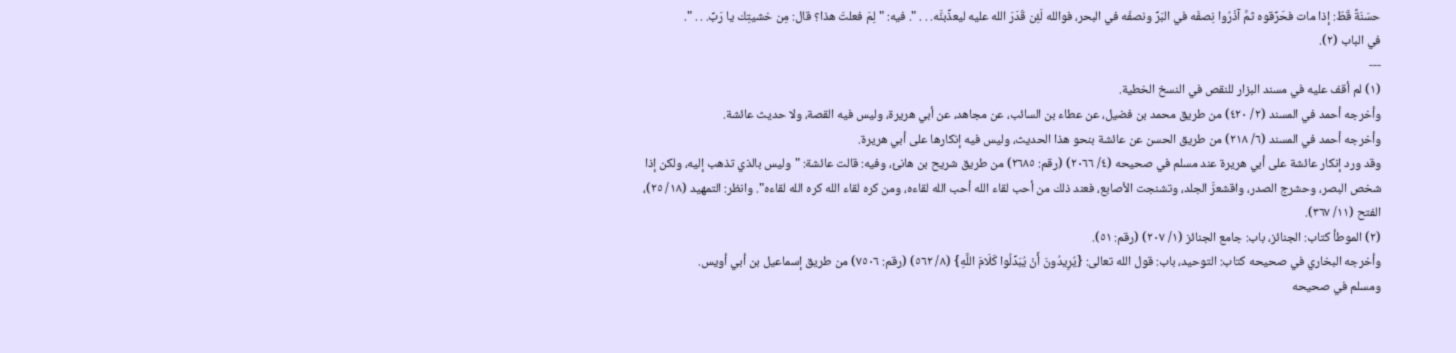حسَنَةً قَطّ: إذا مات فحَرِّقوه ثمَّ آذْرُوا نِصفَه في البَرِّ ونصفَه في البحر، فوالله لَئِن قَدَرَ الله عليه ليعذِّبنَّه. . . ". فيه: "لِمَ فعلتَ هذا؟ قال: مِن خشيتِك يا رَبِّ. . . ".
في الباب (٢).
---
(١) لم أقف عليه في مسند البزار للنقص في النسخ الخطية.
وأخرجه أحمد في المسند (٢/ ٤٢٠) من طريق محمد بن فضيل، عن عطاء بن السائب، عن مجاهد، عن أبي هريرة، وليس فيه القصة، ولا حديث عائشة.
وأخرجه أحمد في المسند (٦/ ٢١٨) من طريق الحسن عن عائشة بنحو هذا الحديث، وليس فيه إنكارها على أبي هريرة.
وقد ورد إنكار عائشة على أبي هريرة عند مسلم في صحيحه (٤/ ٢٠٦٦) (رقم: ٢٦٨٥) من طريق شريح بن هانئ، وفيه: قالت عائشة: "وليس بالذي تذهب إليه، ولكن إذا شخص البصر، وحشرج الصدر، واقشعرَّ الجلد، وتشنجت الأصابع، فعند ذلك من أحب لقاء الله أحب الله لقاءه، ومن كره لقاء الله كره الله لقاءه". وانظر: التمهيد (١٨/ ٢٥)، الفتح (١١/ ٣٦٧).
(٢) الموطأ كتاب: الجنائز، باب: جامع الجنائز (١/ ٢٠٧) (رقم: ٥١).
وأخرجه البخاري في صحيحه كتاب: التوحيد، باب: قول الله تعالى: {يُرِيدُونَ أَنْ يُبَدِّلُوا كَلَامَ اللَّهِ} (٨/ ٥٦٢) (رقم: ٧٥٠٦) من طريق إسماعيل بن أبي أويس.
ومسلم في صحيحه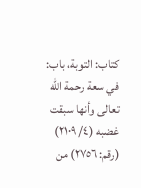كتاب: التوبة، باب: في سعة رحمة الله تعالى وأنها سبقت غضبه (٤/ ٢١٠٩) (رقم: ٢٧٥٦) من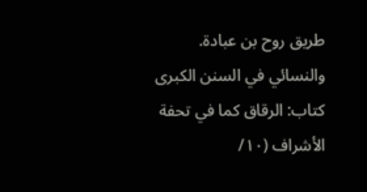طريق روح بن عبادة.
والنسائي في السنن الكبرى كتاب: الرقاق كما في تحفة الأشراف (١٠/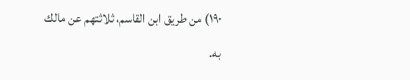١٩٠) من طريق ابن القاسم، ثلاثتهم عن مالك به.